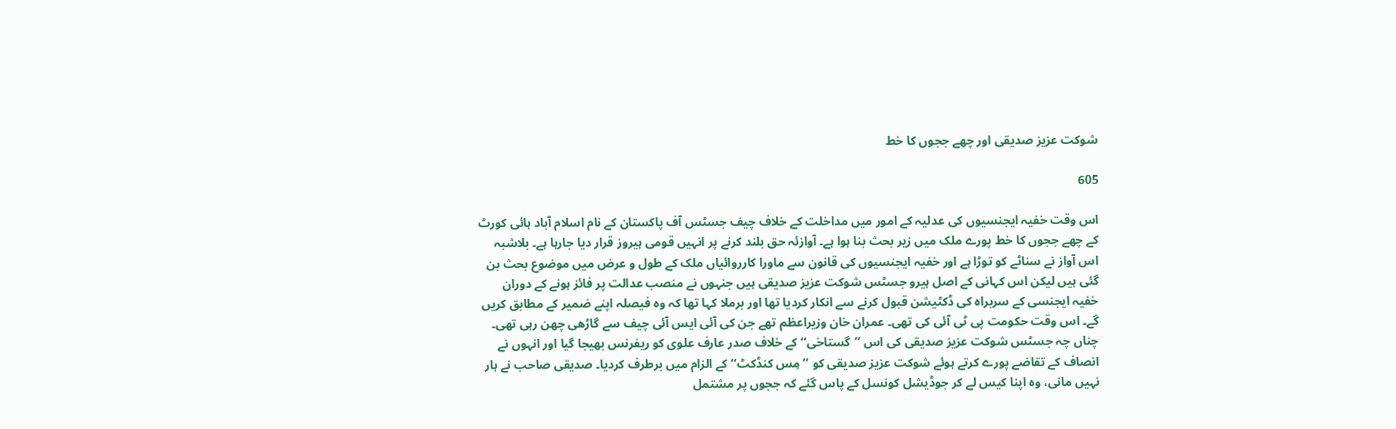شوکت عزیز صدیقی اور چھے ججوں کا خط

605

اس وقت خفیہ ایجنسیوں کی عدلیہ کے امور میں مداخلت کے خلاف چیف جسٹس آف پاکستان کے نام اسلام آباد ہائی کورٹ کے چھے ججوں کا خط پورے ملک میں زیر بحث بنا ہوا ہے۔ آوازئہ حق بلند کرنے پر انہیں قومی ہیروز قرار دیا جارہا ہے۔ بلاشبہ اس آواز نے سناٹے کو توڑا ہے اور خفیہ ایجنسیوں کی قانون سے ماورا کارروائیاں ملک کے طول و عرض میں موضوع بحث بن گئی ہیں لیکن اس کہانی کے اصل ہیرو جسٹس شوکت عزیز صدیقی ہیں جنہوں نے منصب عدالت پر فائز ہونے کے دوران خفیہ ایجنسی کے سربراہ کی ڈکٹیشن قبول کرنے سے انکار کردیا تھا اور برملا کہا تھا کہ وہ فیصلہ اپنے ضمیر کے مطابق کریں گے۔ اس وقت حکومت پی ٹی آئی کی تھی۔ عمران خان وزیراعظم تھے جن کی آئی ایس آئی چیف سے گاڑھی چھن رہی تھی۔ چناں چہ جسٹس شوکت عزیز صدیقی کی اس ’’گستاخی‘‘ کے خلاف صدر عارف علوی کو ریفرنس بھیجا گیا اور انہوں نے انصاف کے تقاضے پورے کرتے ہوئے شوکت عزیز صدیقی کو ’’مِس کنڈکٹ‘‘ کے الزام میں برطرف کردیا۔ صدیقی صاحب نے ہار نہیں مانی، وہ اپنا کیس لے کر جوڈیشل کونسل کے پاس گئے کہ ججوں پر مشتمل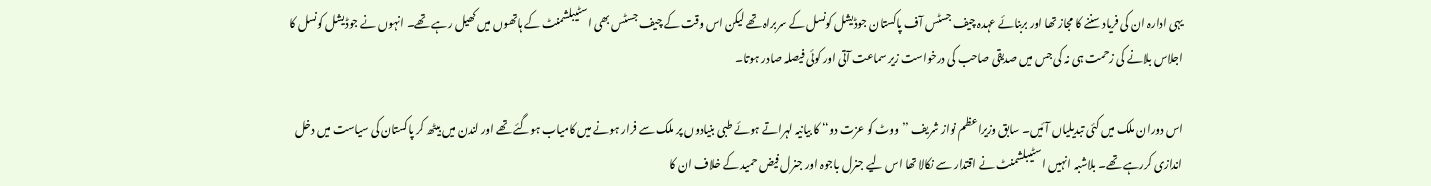یہی ادارہ ان کی فریاد سننے کا مجاز تھا اور بربنائے عہدہ چیف جسٹس آف پاکستان جوڈیشل کونسل کے سربراہ تھے لیکن اس وقت کے چیف جسٹس بھی اسٹیبلشمنٹ کے ہاتھوں میں کھیل رہے تھے۔ انہوں نے جوڈیشل کونسل کا اجلاس بلانے کی زحمت ہی نہ کی جس میں صدیقی صاحب کی درخواست زیر سماعت آتی اور کوئی فیصلہ صادر ہوتا۔

اس دوران ملک میں کئی تبدیلیاں آئیں۔ سابق وزیراعظم نواز شریف ’’ووٹ کو عزت دو‘‘ کا بیانیہ لہراتے ہوئے طبی بنیادوں پر ملک سے فرار ہونے میں کامیاب ہوگئے تھے اور لندن میں بیٹھ کر پاکستان کی سیاست میں دخل اندازی کررہے تھے۔ بلاشبہ انہیں اسٹیبلشمنٹ نے اقتدار سے نکالا تھا اس لیے جنرل باجوہ اور جنرل فیض حمید کے خلاف ان کا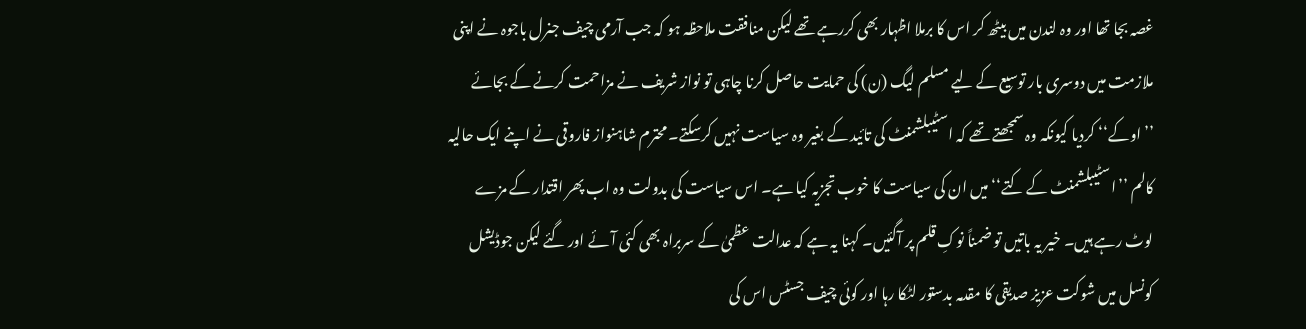غصہ بجا تھا اور وہ لندن میں بیٹھ کر اس کا برملا اظہار بھی کررہے تھے لیکن منافقت ملاحظہ ہو کہ جب آرمی چیف جنرل باجوہ نے اپنی ملازمت میں دوسری بار توسیع کے لیے مسلم لیگ (ن) کی حمایت حاصل کرنا چاہی تو نواز شریف نے مزاحمت کرنے کے بجائے ’’اوکے‘‘ کردیا کیونکہ وہ سمجھتے تھے کہ اسٹیبلشمنٹ کی تائید کے بغیر وہ سیاست نہیں کرسکتے۔ محترم شاہنواز فاروقی نے اپنے ایک حالیہ کالم ’’اسٹیبلشمنٹ کے کتے‘‘ میں ان کی سیاست کا خوب تجزیہ کیا ہے۔ اس سیاست کی بدولت وہ اب پھر اقتدار کے مزے لوٹ رہے ہیں۔ خیر یہ باتیں تو ضمناً نوکِ قلم پر آگئیں۔ کہنا یہ ہے کہ عدالت عظمیٰ کے سربراہ بھی کئی آئے اور گئے لیکن جوڈیشل کونسل میں شوکت عزیز صدیقی کا مقدمہ بدستور لٹکا رہا اور کوئی چیف جسٹس اس کی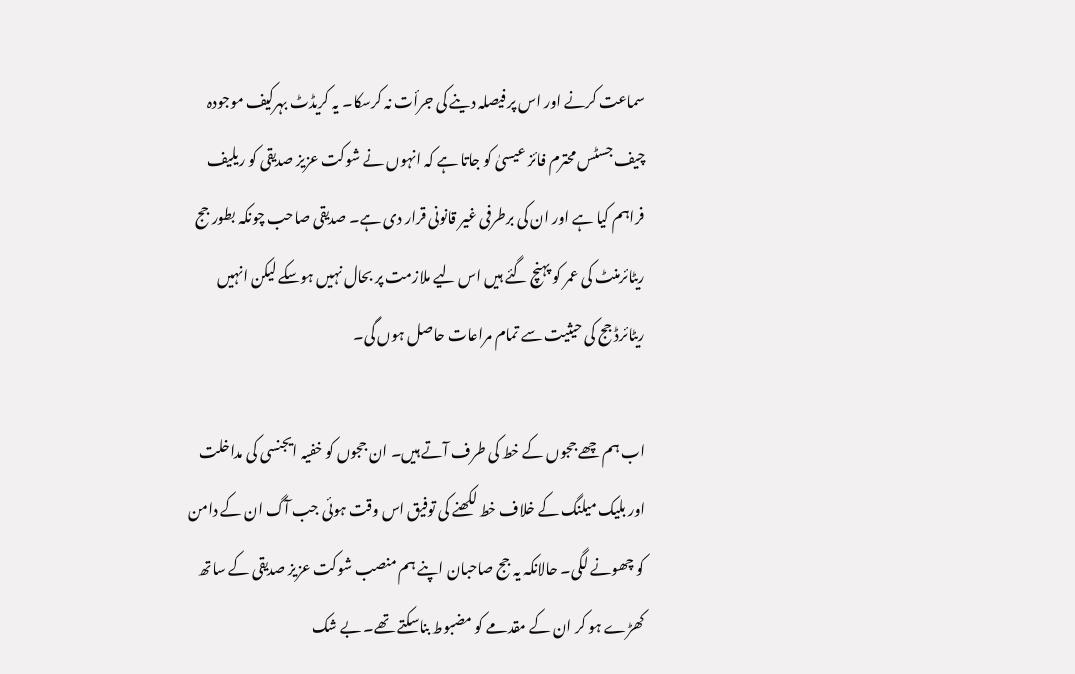سماعت کرنے اور اس پر فیصلہ دینے کی جرأت نہ کرسکا۔ یہ کریڈٹ بہرکیف موجودہ چیف جسٹس محترم فائز عیسیٰ کو جاتا ہے کہ انہوں نے شوکت عزیز صدیقی کو ریلیف فراہم کیا ہے اور ان کی برطرفی غیر قانونی قرار دی ہے۔ صدیقی صاحب چونکہ بطور جج ریٹائرمنٹ کی عمر کو پہنچ گئے ہیں اس لیے ملازمت پر بحال نہیں ہوسکے لیکن انہیں ریٹائرڈ جج کی حیثیت سے تمام مراعات حاصل ہوں گی۔

اب ہم چھے ججوں کے خط کی طرف آتے ہیں۔ ان ججوں کو خفیہ ایجنسی کی مداخلت اور بلیک میلنگ کے خلاف خط لکھنے کی توفیق اس وقت ہوئی جب آگ ان کے دامن کو چھونے لگی۔ حالانکہ یہ جج صاحبان اپنے ہم منصب شوکت عزیز صدیقی کے ساتھ کھڑے ہو کر ان کے مقدمے کو مضبوط بناسکتے تھے۔ بے شک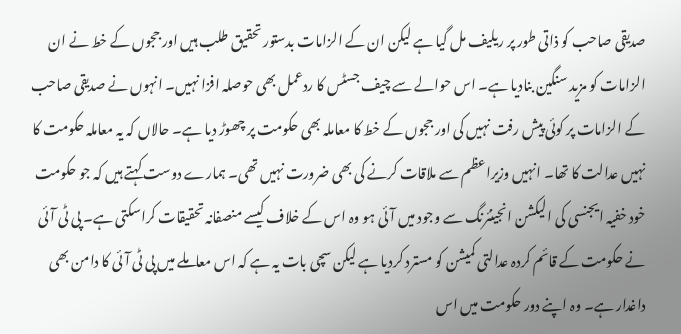صدیقی صاحب کو ذاتی طور پر ریلیف مل گیا ہے لیکن ان کے الزامات بدستور تحقیق طلب ہیں اور ججوں کے خط نے ان الزامات کو مزید سنگین بنادیا ہے۔ اس حوالے سے چیف جسٹس کا ردعمل بھی حوصلہ افزا نہیں۔ انہوں نے صدیقی صاحب کے الزامات پر کوئی پیش رفت نہیں کی اور ججوں کے خط کا معاملہ بھی حکومت پر چھوڑ دیا ہے۔ حالاں کہ یہ معاملہ حکومت کا نہیں عدالت کا تھا۔ انہیں وزیراعظم سے ملاقات کرنے کی بھی ضرورت نہیں تھی۔ ہمارے دوست کہتے ہیں کہ جو حکومت خود خفیہ ایجنسی کی الیکشن انجینئرنگ سے وجود میں آئی ہو وہ اس کے خلاف کیسے منصفانہ تحقیقات کراسکتی ہے۔ پی ٹی آئی نے حکومت کے قائم کردہ عدالتی کمیشن کو مسترد کردیا ہے لیکن سچی بات یہ ہے کہ اس معاملے میں پی ٹی آئی کا دامن بھی داغدار ہے۔ وہ اپنے دور حکومت میں اس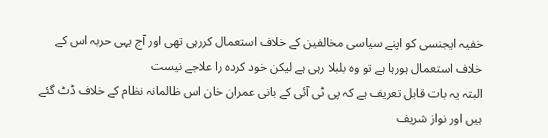خفیہ ایجنسی کو اپنے سیاسی مخالفین کے خلاف استعمال کررہی تھی اور آج یہی حربہ اس کے خلاف استعمال ہورہا ہے تو وہ بلبلا رہی ہے لیکن خود کردہ را علاجے نیست
البتہ یہ بات قابل تعریف ہے کہ پی ٹی آئی کے بانی عمران خان اس ظالمانہ نظام کے خلاف ڈٹ گئے ہیں اور نواز شریف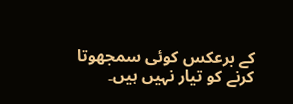کے برعکس کوئی سمجھوتا کرنے کو تیار نہیں ہیں۔